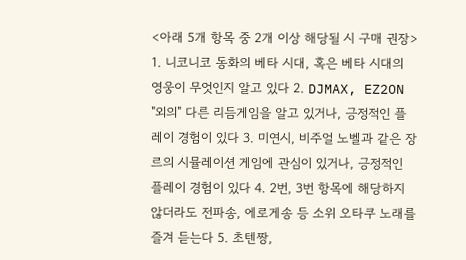<아래 5개 항목 중 2개 이상 해당될 시 구매 권장> 1. 니코니코 동화의 베타 시대, 혹은 베타 시대의 영웅이 무엇인지 알고 있다 2. DJMAX, EZ2ON "외의" 다른 리듬게임을 알고 있거나, 긍정적인 플레이 경험이 있다 3. 미연시, 비주얼 노벨과 같은 장르의 시뮬레이션 게임에 관심이 있거나, 긍정적인 플레이 경험이 있다 4. 2번, 3번 항목에 해당하지 않더라도 전파송, 에로게송 등 소위 오타쿠 노래를 즐겨 듣는다 5. 초텐짱,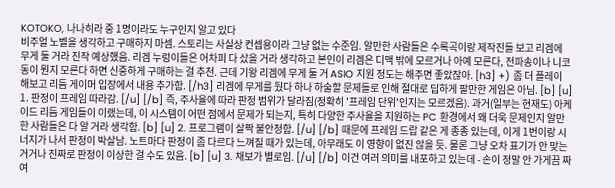KOTOKO, 나나히라 중 1명이라도 누구인지 알고 있다
비주얼 노벨을 생각하고 구매하지 마셈. 스토리는 사실상 컨셉용이라 그냥 없는 수준임. 알만한 사람들은 수록곡이랑 제작진들 보고 리겜에 무게 둘 거라 진작 예상했음. 리겜 누렁이들은 어차피 다 샀을 거라 생각하고 본인이 리겜은 디맥 밖에 모르거나 아예 모른다, 전파송이나 니코동이 뭔지 모른다 하면 신중하게 구매하는 걸 추천. 근데 기왕 리겜에 무게 둘 거 ASIO 지원 정도는 해주면 좋았잖아. [h3] +) 좀 더 플레이 해보고 리듬 게이머 입장에서 내용 추가함. [/h3] 리겜에 무게를 뒀다 하나 하술할 문제들로 인해 절대로 딥하게 팔만한 게임은 아님. [b] [u] 1. 판정이 프레임 따라감. [/u] [/b] 즉, 주사율에 따라 판정 범위가 달라짐(정확히 '프레임 단위'인지는 모르겠음). 과거(일부는 현재도) 아케이드 리듬 게임들이 이랬는데, 이 시스템이 어떤 점에서 문제가 되는지, 특히 다양한 주사율을 지원하는 PC 환경에서 왜 더욱 문제인지 알만한 사람들은 다 알 거라 생각함. [b] [u] 2. 프로그램이 살짝 불안정함. [/u] [/b] 때문에 프레임 드랍 같은 게 종종 있는데, 이게 1번이랑 시너지가 나서 판정이 박살남. 노트마다 판정이 좀 다르다 느껴질 때가 있는데, 아무래도 이 영향이 없진 않을 듯. 물론 그냥 오차 표기가 안 맞는 거거나 진짜로 판정이 이상한 걸 수도 있음. [b] [u] 3. 채보가 별로임. [/u] [/b] 이건 여러 의미를 내포하고 있는데 - 손이 정말 안 가게끔 짜여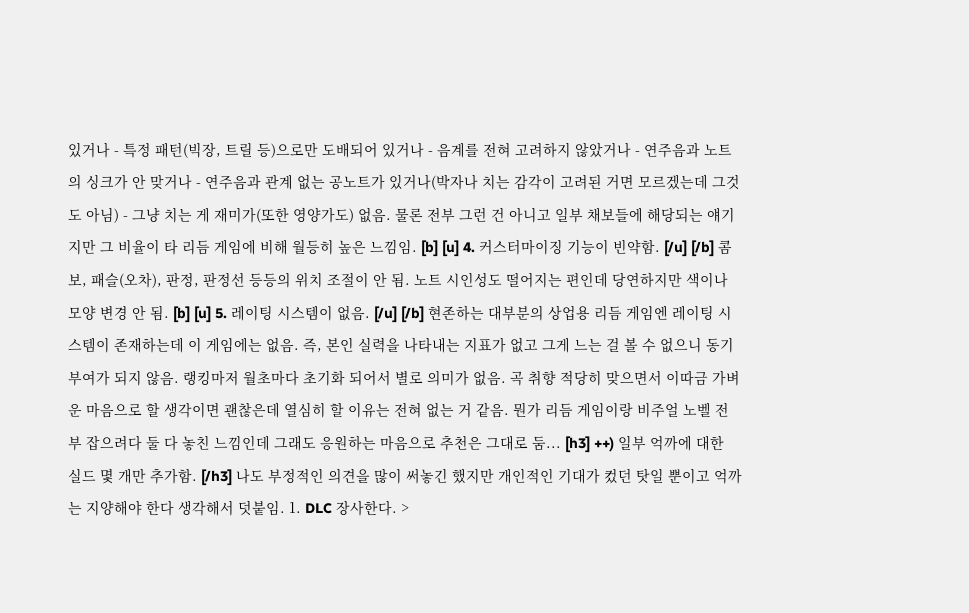있거나 - 특정 패턴(빅장, 트릴 등)으로만 도배되어 있거나 - 음계를 전혀 고려하지 않았거나 - 연주음과 노트의 싱크가 안 맞거나 - 연주음과 관계 없는 공노트가 있거나(박자나 치는 감각이 고려된 거면 모르겠는데 그것도 아님) - 그냥 치는 게 재미가(또한 영양가도) 없음. 물론 전부 그런 건 아니고 일부 채보들에 해당되는 얘기지만 그 비율이 타 리듬 게임에 비해 월등히 높은 느낌임. [b] [u] 4. 커스터마이징 기능이 빈약함. [/u] [/b] 콤보, 패슬(오차), 판정, 판정선 등등의 위치 조절이 안 됨. 노트 시인성도 떨어지는 편인데 당연하지만 색이나 모양 변경 안 됨. [b] [u] 5. 레이팅 시스템이 없음. [/u] [/b] 현존하는 대부분의 상업용 리듬 게임엔 레이팅 시스템이 존재하는데 이 게임에는 없음. 즉, 본인 실력을 나타내는 지표가 없고 그게 느는 걸 볼 수 없으니 동기부여가 되지 않음. 랭킹마저 월초마다 초기화 되어서 별로 의미가 없음. 곡 취향 적당히 맞으면서 이따금 가벼운 마음으로 할 생각이면 괜찮은데 열심히 할 이유는 전혀 없는 거 같음. 뭔가 리듬 게임이랑 비주얼 노벨 전부 잡으려다 둘 다 놓친 느낌인데 그래도 응원하는 마음으로 추천은 그대로 둠... [h3] ++) 일부 억까에 대한 실드 몇 개만 추가함. [/h3] 나도 부정적인 의견을 많이 써놓긴 했지만 개인적인 기대가 컸던 탓일 뿐이고 억까는 지양해야 한다 생각해서 덧붙임. 1. DLC 장사한다. >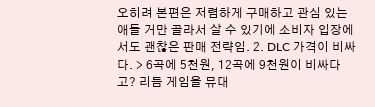오히려 본편은 저렴하게 구매하고 관심 있는 애들 거만 골라서 살 수 있기에 소비자 입장에서도 괜찮은 판매 전략임. 2. DLC 가격이 비싸다. > 6곡에 5천원, 12곡에 9천원이 비싸다고? 리듬 게임을 뮤대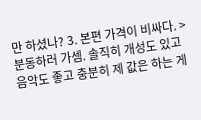만 하셨나? 3. 본편 가격이 비싸다. > 분동하러 가셈. 솔직히 개성도 있고 음악도 좋고 충분히 제 값은 하는 게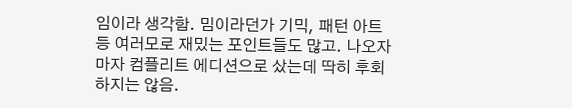임이라 생각함. 밈이라던가 기믹, 패턴 아트 등 여러모로 재밌는 포인트들도 많고. 나오자마자 컴플리트 에디션으로 샀는데 딱히 후회하지는 않음.